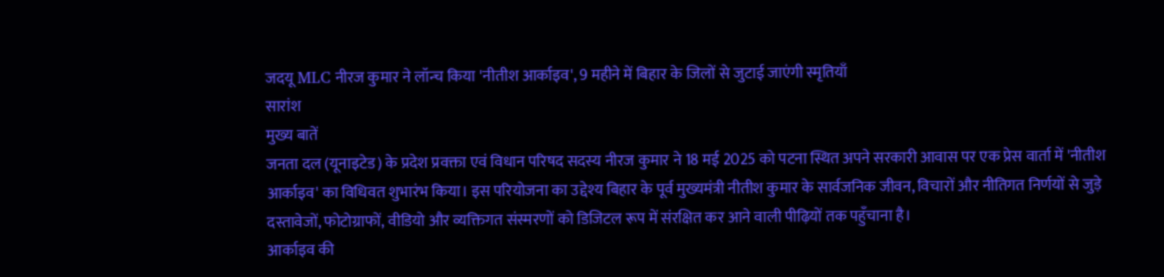जदयू MLC नीरज कुमार ने लॉन्च किया 'नीतीश आर्काइव', 9 महीने में बिहार के जिलों से जुटाई जाएंगी स्मृतियाँ
सारांश
मुख्य बातें
जनता दल (यूनाइटेड) के प्रदेश प्रवक्ता एवं विधान परिषद सदस्य नीरज कुमार ने 18 मई 2025 को पटना स्थित अपने सरकारी आवास पर एक प्रेस वार्ता में 'नीतीश आर्काइव' का विधिवत शुभारंभ किया। इस परियोजना का उद्देश्य बिहार के पूर्व मुख्यमंत्री नीतीश कुमार के सार्वजनिक जीवन, विचारों और नीतिगत निर्णयों से जुड़े दस्तावेजों, फोटोग्राफों, वीडियो और व्यक्तिगत संस्मरणों को डिजिटल रूप में संरक्षित कर आने वाली पीढ़ियों तक पहुँचाना है।
आर्काइव की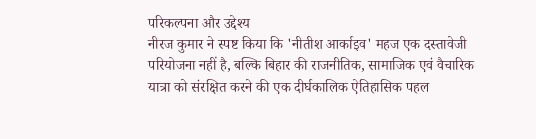परिकल्पना और उद्देश्य
नीरज कुमार ने स्पष्ट किया कि 'नीतीश आर्काइव' महज एक दस्तावेजी परियोजना नहीं है, बल्कि बिहार की राजनीतिक, सामाजिक एवं वैचारिक यात्रा को संरक्षित करने की एक दीर्घकालिक ऐतिहासिक पहल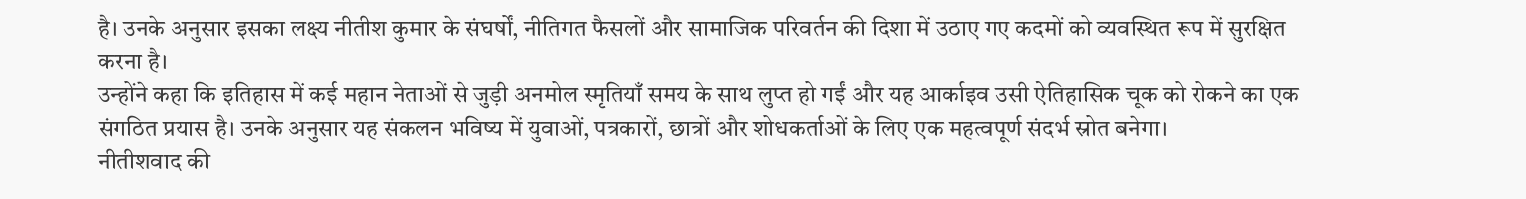है। उनके अनुसार इसका लक्ष्य नीतीश कुमार के संघर्षों, नीतिगत फैसलों और सामाजिक परिवर्तन की दिशा में उठाए गए कदमों को व्यवस्थित रूप में सुरक्षित करना है।
उन्होंने कहा कि इतिहास में कई महान नेताओं से जुड़ी अनमोल स्मृतियाँ समय के साथ लुप्त हो गईं और यह आर्काइव उसी ऐतिहासिक चूक को रोकने का एक संगठित प्रयास है। उनके अनुसार यह संकलन भविष्य में युवाओं, पत्रकारों, छात्रों और शोधकर्ताओं के लिए एक महत्वपूर्ण संदर्भ स्रोत बनेगा।
नीतीशवाद की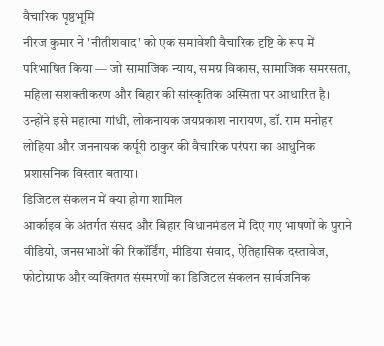वैचारिक पृष्ठभूमि
नीरज कुमार ने 'नीतीशवाद' को एक समावेशी वैचारिक दृष्टि के रूप में परिभाषित किया — जो सामाजिक न्याय, समग्र विकास, सामाजिक समरसता, महिला सशक्तीकरण और बिहार की सांस्कृतिक अस्मिता पर आधारित है। उन्होंने इसे महात्मा गांधी, लोकनायक जयप्रकाश नारायण, डॉ. राम मनोहर लोहिया और जननायक कर्पूरी ठाकुर की वैचारिक परंपरा का आधुनिक प्रशासनिक विस्तार बताया।
डिजिटल संकलन में क्या होगा शामिल
आर्काइव के अंतर्गत संसद और बिहार विधानमंडल में दिए गए भाषणों के पुराने वीडियो, जनसभाओं की रिकॉर्डिंग, मीडिया संवाद, ऐतिहासिक दस्तावेज, फोटोग्राफ और व्यक्तिगत संस्मरणों का डिजिटल संकलन सार्वजनिक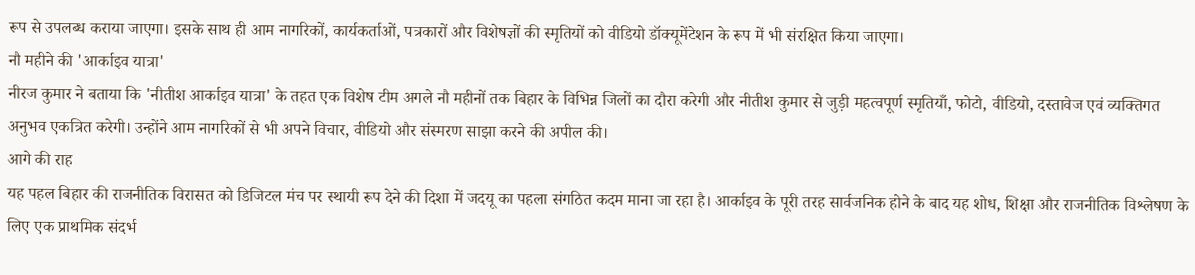रूप से उपलब्ध कराया जाएगा। इसके साथ ही आम नागरिकों, कार्यकर्ताओं, पत्रकारों और विशेषज्ञों की स्मृतियों को वीडियो डॉक्यूमेंटेशन के रूप में भी संरक्षित किया जाएगा।
नौ महीने की 'आर्काइव यात्रा'
नीरज कुमार ने बताया कि 'नीतीश आर्काइव यात्रा' के तहत एक विशेष टीम अगले नौ महीनों तक बिहार के विभिन्न जिलों का दौरा करेगी और नीतीश कुमार से जुड़ी महत्वपूर्ण स्मृतियाँ, फोटो, वीडियो, दस्तावेज एवं व्यक्तिगत अनुभव एकत्रित करेगी। उन्होंने आम नागरिकों से भी अपने विचार, वीडियो और संस्मरण साझा करने की अपील की।
आगे की राह
यह पहल बिहार की राजनीतिक विरासत को डिजिटल मंच पर स्थायी रूप देने की दिशा में जदयू का पहला संगठित कदम माना जा रहा है। आर्काइव के पूरी तरह सार्वजनिक होने के बाद यह शोध, शिक्षा और राजनीतिक विश्लेषण के लिए एक प्राथमिक संदर्भ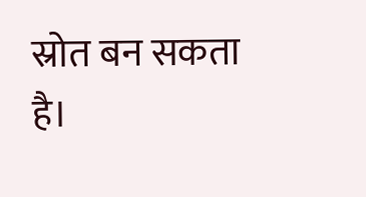स्रोत बन सकता है।